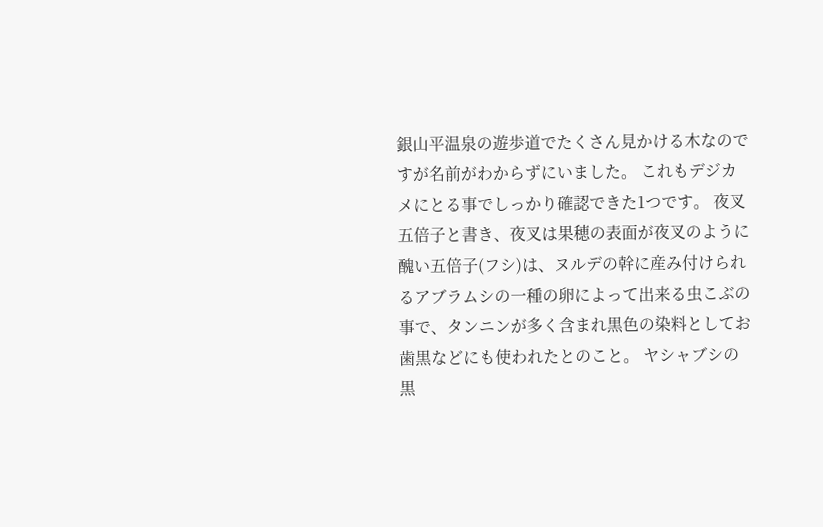銀山平温泉の遊歩道でたくさん見かける木なのですが名前がわからずにいました。 これもデジカメにとる事でしっかり確認できた1つです。 夜叉五倍子と書き、夜叉は果穂の表面が夜叉のように醜い五倍子(フシ)は、ヌルデの幹に産み付けられるアブラムシの一種の卵によって出来る虫こぶの事で、タンニンが多く含まれ黒色の染料としてお歯黒などにも使われたとのこと。 ヤシャブシの黒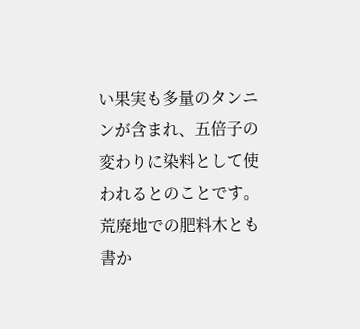い果実も多量のタンニンが含まれ、五倍子の変わりに染料として使われるとのことです。 荒廃地での肥料木とも書か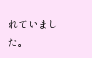れていました。